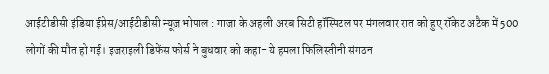आईटीडीसी इंडिया ईप्रेस/आईटीडीसी न्यूज़ भोपाल : गाजा के अहली अरब सिटी हॉस्पिटल पर मंगलवार रात को हुए रॉकेट अटैक में 500 लोगों की मौत हो गई। इजराइली डिफेंस फोर्स ने बुधवार को कहा- ये हमला फिलिस्तीनी संगठन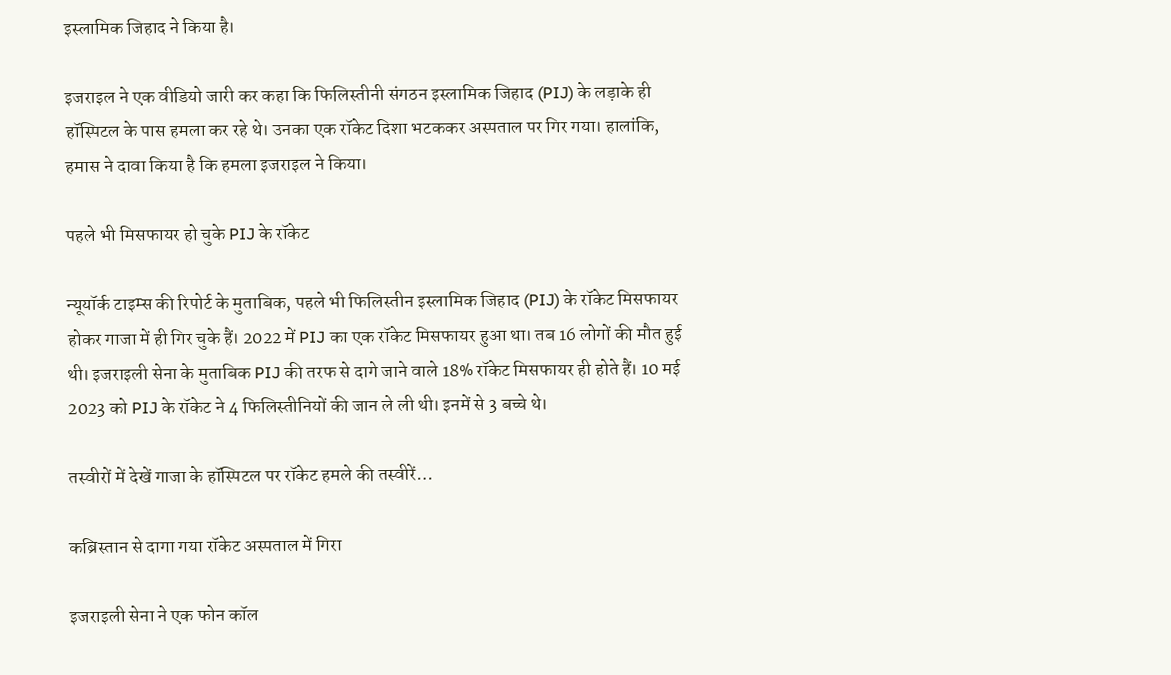इस्लामिक जिहाद ने किया है।

इजराइल ने एक वीडियो जारी कर कहा कि फिलिस्तीनी संगठन इस्लामिक जिहाद (PIJ) के लड़ाके ही हॉस्पिटल के पास हमला कर रहे थे। उनका एक रॉकेट दिशा भटककर अस्पताल पर गिर गया। हालांकि, हमास ने दावा किया है कि हमला इजराइल ने किया।

पहले भी मिसफायर हो चुके PIJ के रॉकेट

न्यूयॉर्क टाइम्स की रिपोर्ट के मुताबिक, पहले भी फिलिस्तीन इस्लामिक जिहाद (PIJ) के रॉकेट मिसफायर होकर गाजा में ही गिर चुके हैं। 2022 में PIJ का एक रॉकेट मिसफायर हुआ था। तब 16 लोगों की मौत हुई थी। इजराइली सेना के मुताबिक PIJ की तरफ से दागे जाने वाले 18% रॉकेट मिसफायर ही होते हैं। 10 मई 2023 को PIJ के रॉकेट ने 4 फिलिस्तीनियों की जान ले ली थी। इनमें से 3 बच्चे थे।

तस्वीरों में देखें गाजा के हॉस्पिटल पर रॉकेट हमले की तस्वीरें…

कब्रिस्तान से दागा गया रॉकेट अस्पताल में गिरा

इजराइली सेना ने एक फोन कॉल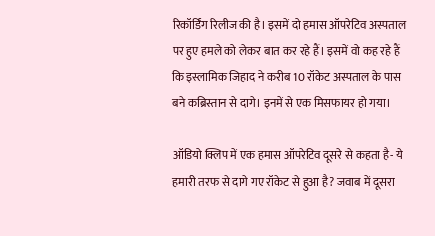रिकॉर्डिंग रिलीज की है। इसमें दो हमास ऑपरेटिव अस्पताल पर हुए हमले को लेकर बात कर रहे हैं। इसमें वो कह रहे हैं कि इस्लामिक जिहाद ने करीब 10 रॉकेट अस्पताल के पास बने कब्रिस्तान से दागे। इनमें से एक मिसफायर हो गया।

ऑडियो क्लिप में एक हमास ऑपरेटिव दूसरे से कहता है- ये हमारी तरफ से दागे गए रॉकेट से हुआ है? जवाब में दूसरा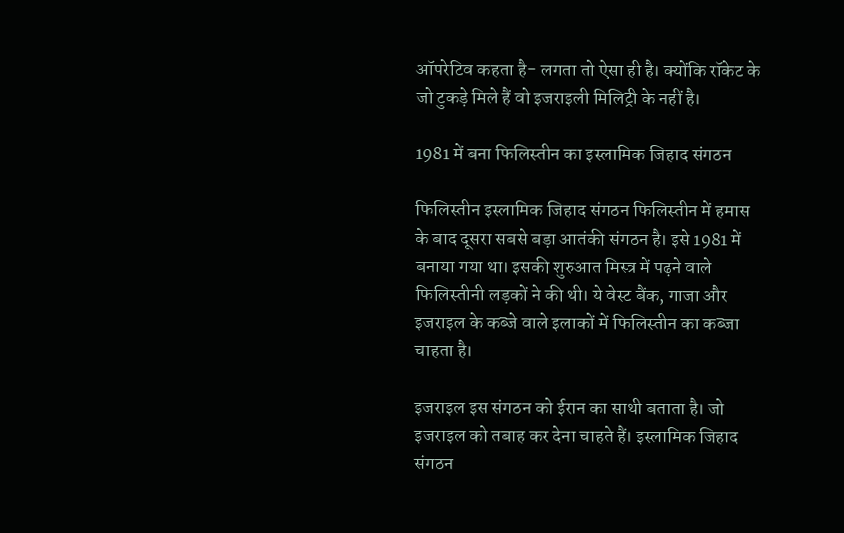ऑपरेटिव कहता है- लगता तो ऐसा ही है। क्योंकि रॉकेट के जो टुकड़े मिले हैं वो इजराइली मिलिट्री के नहीं है।

1981 में बना फिलिस्तीन का इस्लामिक जिहाद संगठन

फिलिस्तीन इस्लामिक जिहाद संगठन फिलिस्तीन में हमास के बाद दूसरा सबसे बड़ा आतंकी संगठन है। इसे 1981 में बनाया गया था। इसकी शुरुआत मिस्त्र में पढ़ने वाले फिलिस्तीनी लड़कों ने की थी। ये वेस्ट बैंक, गाजा और इजराइल के कब्जे वाले इलाकों में फिलिस्तीन का कब्जा चाहता है।

इजराइल इस संगठन को ईरान का साथी बताता है। जो इजराइल को तबाह कर देना चाहते हैं। इस्लामिक जिहाद संगठन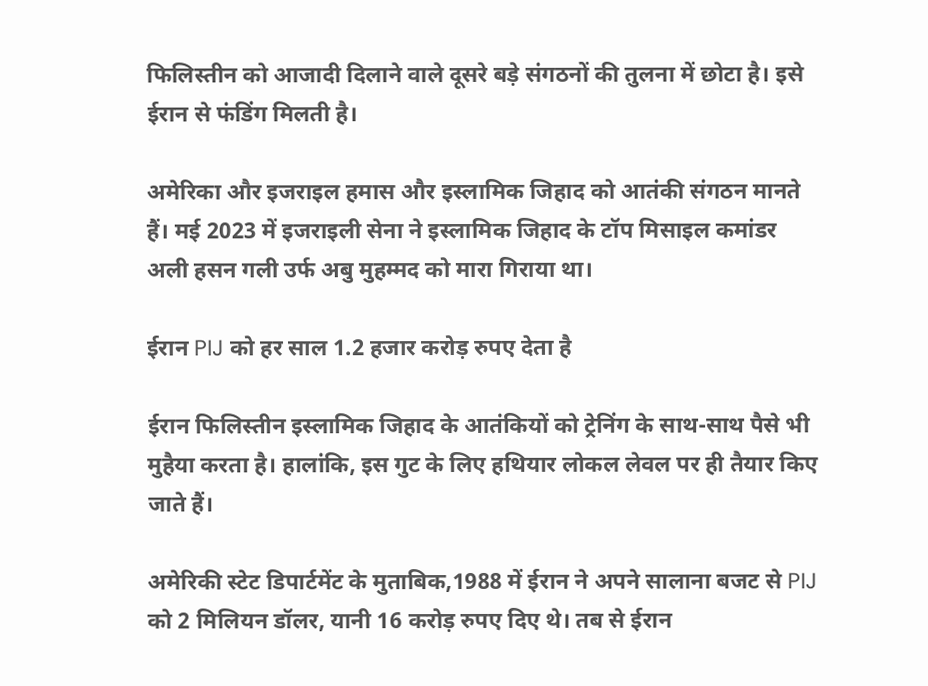फिलिस्तीन को आजादी दिलाने वाले दूसरे बड़े संगठनों की तुलना में छोटा है। इसे ईरान से फंडिंग मिलती है।

अमेरिका और इजराइल हमास और इस्लामिक जिहाद को आतंकी संगठन मानते हैं। मई 2023 में इजराइली सेना ने इस्लामिक जिहाद के टॉप मिसाइल कमांडर अली हसन गली उर्फ अबु मुहम्मद को मारा गिराया था।

ईरान PIJ को हर साल 1.2 हजार करोड़ रुपए देता है

ईरान फिलिस्तीन इस्लामिक जिहाद के आतंकियों को ट्रेनिंग के साथ-साथ पैसे भी मुहैया करता है। हालांकि, इस गुट के लिए हथियार लोकल लेवल पर ही तैयार किए जाते हैं।

अमेरिकी स्टेट डिपार्टमेंट के मुताबिक,1988 में ईरान ने अपने सालाना बजट से PIJ को 2 मिलियन डॉलर, यानी 16 करोड़ रुपए दिए थे। तब से ईरान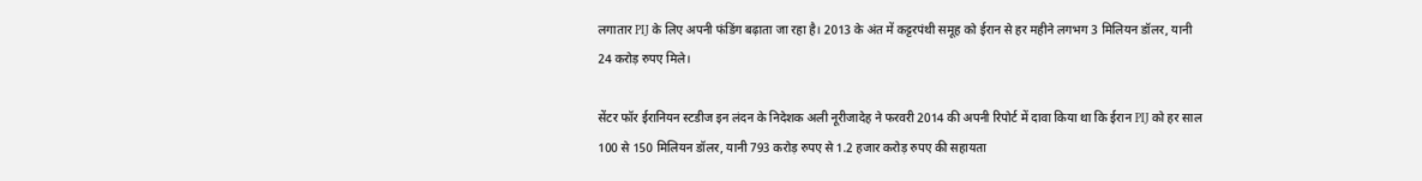लगातार PIJ के लिए अपनी फंडिंग बढ़ाता जा रहा है। 2013 के अंत में कट्टरपंथी समूह को ईरान से हर महीने लगभग 3 मिलियन डॉलर, यानी 24 करोड़ रुपए मिले।

सेंटर फॉर ईरानियन स्टडीज इन लंदन के निदेशक अली नूरीजादेह ने फरवरी 2014 की अपनी रिपोर्ट में दावा किया था कि ईरान PIJ को हर साल 100 से 150 मिलियन डॉलर, यानी 793 करोड़ रुपए से 1.2 हजार करोड़ रुपए की सहायता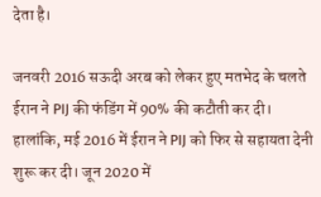देता है।

जनवरी 2016 सऊदी अरब को लेकर हुए मतभेद के चलते ईरान ने PIJ की फंडिंग में 90% की कटौती कर दी। हालांकि, मई 2016 में ईरान ने PIJ को फिर से सहायता देनी शुरू कर दी। जून 2020 में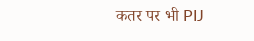कतर पर भी PIJ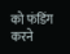को फंडिंग करने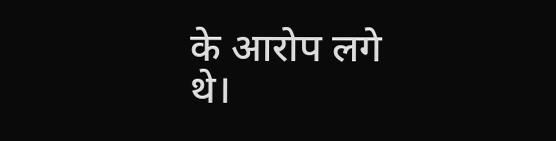के आरोप लगे थे।